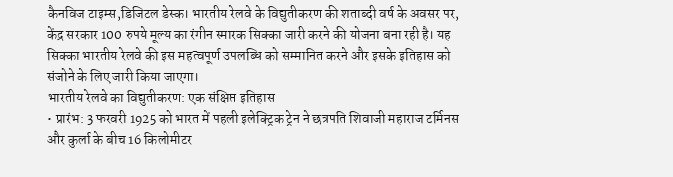कैनविज टाइम्स,डिजिटल डेस्क। भारतीय रेलवे के विद्युतीकरण की शताब्दी वर्ष के अवसर पर, केंद्र सरकार 100 रुपये मूल्य का रंगीन स्मारक सिक्का जारी करने की योजना बना रही है। यह सिक्का भारतीय रेलवे की इस महत्वपूर्ण उपलब्धि को सम्मानित करने और इसके इतिहास को संजोने के लिए जारी किया जाएगा।
भारतीय रेलवे का विद्युतीकरण: एक संक्षिप्त इतिहास
• प्रारंभ: 3 फरवरी 1925 को भारत में पहली इलेक्ट्रिक ट्रेन ने छत्रपति शिवाजी महाराज टर्मिनस और कुर्ला के बीच 16 किलोमीटर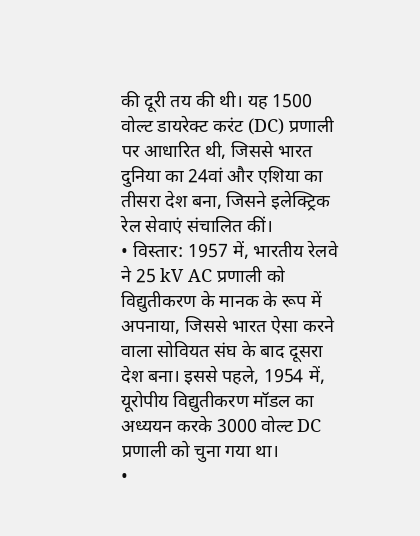की दूरी तय की थी। यह 1500 वोल्ट डायरेक्ट करंट (DC) प्रणाली पर आधारित थी, जिससे भारत दुनिया का 24वां और एशिया का तीसरा देश बना, जिसने इलेक्ट्रिक रेल सेवाएं संचालित कीं।
• विस्तार: 1957 में, भारतीय रेलवे ने 25 kV AC प्रणाली को विद्युतीकरण के मानक के रूप में अपनाया, जिससे भारत ऐसा करने वाला सोवियत संघ के बाद दूसरा देश बना। इससे पहले, 1954 में, यूरोपीय विद्युतीकरण मॉडल का अध्ययन करके 3000 वोल्ट DC प्रणाली को चुना गया था।
•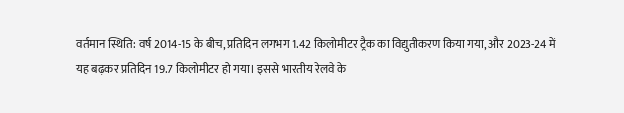वर्तमान स्थिति: वर्ष 2014-15 के बीच, प्रतिदिन लगभग 1.42 किलोमीटर ट्रैक का विद्युतीकरण किया गया, और 2023-24 में यह बढ़कर प्रतिदिन 19.7 किलोमीटर हो गया। इससे भारतीय रेलवे के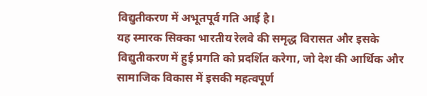विद्युतीकरण में अभूतपूर्व गति आई है।
यह स्मारक सिक्का भारतीय रेलवे की समृद्ध विरासत और इसके विद्युतीकरण में हुई प्रगति को प्रदर्शित करेगा, जो देश की आर्थिक और सामाजिक विकास में इसकी महत्वपूर्ण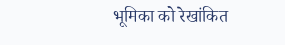भूमिका को रेखांकित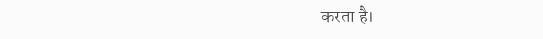करता है।